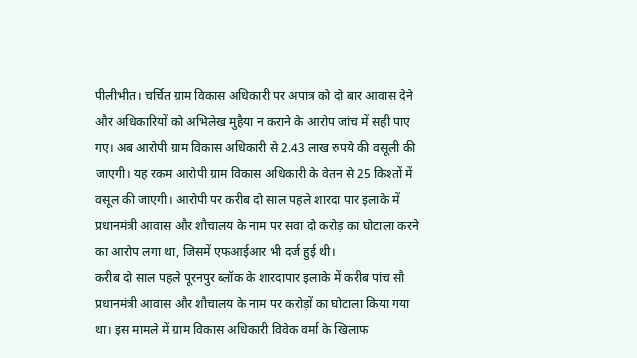पीलीभीत। चर्चित ग्राम विकास अधिकारी पर अपात्र को दो बार आवास देने और अधिकारियों को अभिलेख मुहैया न कराने के आरोप जांच में सही पाए गए। अब आरोपी ग्राम विकास अधिकारी से 2.43 लाख रुपये की वसूली की जाएगी। यह रकम आरोपी ग्राम विकास अधिकारी के वेतन से 25 किश्तों में वसूल की जाएगी। आरोपी पर करीब दो साल पहले शारदा पार इलाके में प्रधानमंत्री आवास और शौचालय के नाम पर सवा दो करोड़ का घोटाला करने का आरोप लगा था, जिसमें एफआईआर भी दर्ज हुई थी।
करीब दो साल पहले पूरनपुर ब्लॉक के शारदापार इलाके में करीब पांच सौ प्रधानमंत्री आवास और शौचालय के नाम पर करोड़ों का घोटाला किया गया था। इस मामले में ग्राम विकास अधिकारी विवेक वर्मा के खिलाफ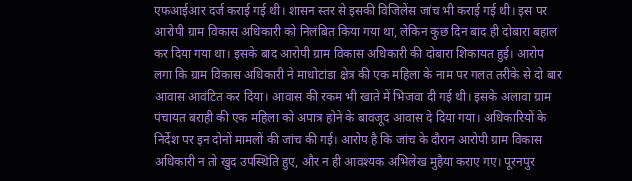एफआईआर दर्ज कराई गई थी। शासन स्तर से इसकी विजिलेंस जांच भी कराई गई थी। इस पर आरोपी ग्राम विकास अधिकारी को निलंबित किया गया था, लेकिन कुछ दिन बाद ही दोबारा बहाल कर दिया गया था। इसके बाद आरोपी ग्राम विकास अधिकारी की दोबारा शिकायत हुई। आरोप लगा कि ग्राम विकास अधिकारी ने माधोटांडा क्षेत्र की एक महिला के नाम पर गलत तरीके से दो बार आवास आवंटित कर दिया। आवास की रकम भी खाते में भिजवा दी गई थी। इसके अलावा ग्राम पंचायत बराही की एक महिला को अपात्र होने के बावजूद आवास दे दिया गया। अधिकारियों के निर्देश पर इन दोनों मामलों की जांच की गई। आरोप है कि जांच के दौरान आरोपी ग्राम विकास अधिकारी न तो खुद उपस्थिति हुए, और न ही आवश्यक अभिलेख मुहैया कराए गए। पूरनपुर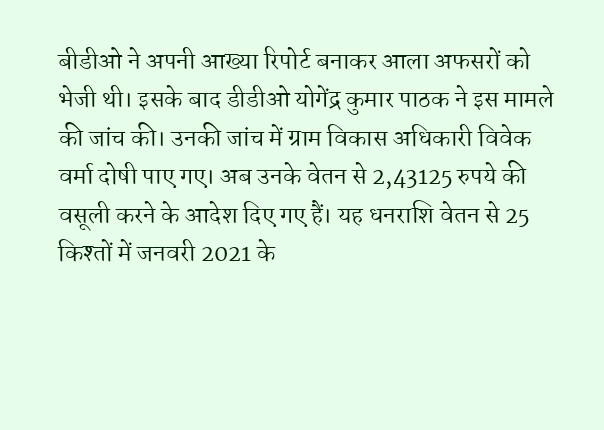बीडीओ ने अपनी आख्या रिपोर्ट बनाकर आला अफसरों को भेजी थी। इसके बाद डीडीओ योगेंद्र कुमार पाठक ने इस मामले की जांच की। उनकी जांच में ग्राम विकास अधिकारी विवेक वर्मा दोषी पाए गए। अब उनके वेतन से 2,43125 रुपये की वसूली करने के आदेश दिए गए हैं। यह धनराशि वेतन से 25 किश्तों में जनवरी 2021 के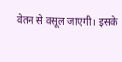वेतन से वसूल जाएगी। इसके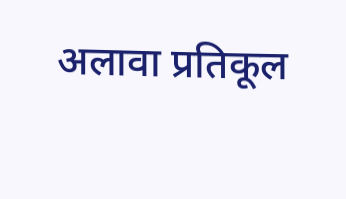अलावा प्रतिकूल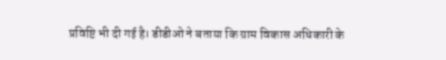प्रविष्टि भी दी गई है। डीडीओ ने बताया कि ग्राम विकास अधिकारी के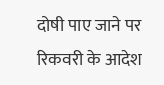दोषी पाए जाने पर रिकवरी के आदेश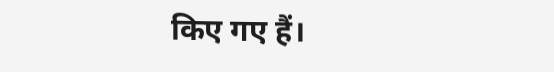किए गए हैं।